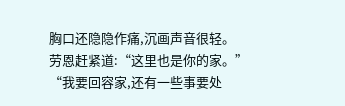胸口还隐隐作痛,沉画声音很轻。
劳恩赶紧道:“这里也是你的家。”
“我要回容家,还有一些事要处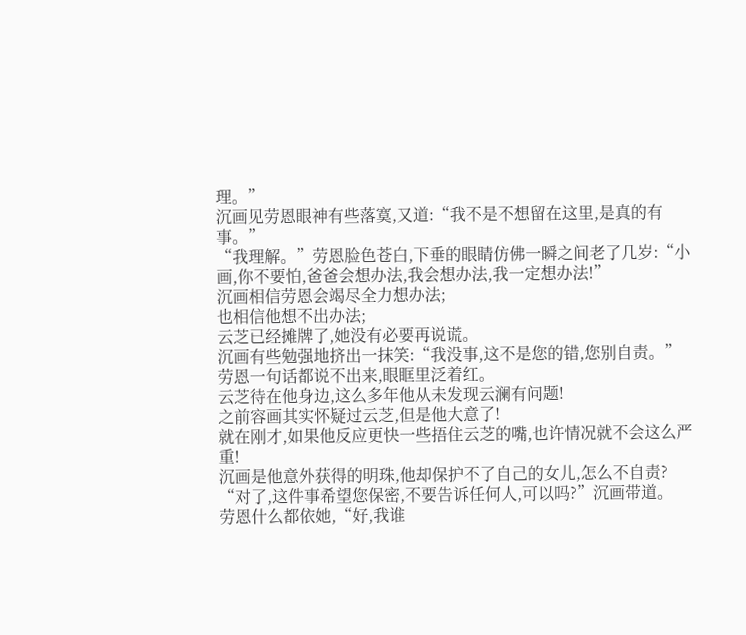理。”
沉画见劳恩眼神有些落寞,又道:“我不是不想留在这里,是真的有事。”
“我理解。”劳恩脸色苍白,下垂的眼睛仿佛一瞬之间老了几岁:“小画,你不要怕,爸爸会想办法,我会想办法,我一定想办法!”
沉画相信劳恩会竭尽全力想办法;
也相信他想不出办法;
云芝已经摊牌了,她没有必要再说谎。
沉画有些勉强地挤出一抹笑:“我没事,这不是您的错,您别自责。”
劳恩一句话都说不出来,眼眶里泛着红。
云芝待在他身边,这么多年他从未发现云澜有问题!
之前容画其实怀疑过云芝,但是他大意了!
就在刚才,如果他反应更快一些捂住云芝的嘴,也许情况就不会这么严重!
沉画是他意外获得的明珠,他却保护不了自己的女儿,怎么不自责?
“对了,这件事希望您保密,不要告诉任何人,可以吗?”沉画带道。
劳恩什么都依她,“好,我谁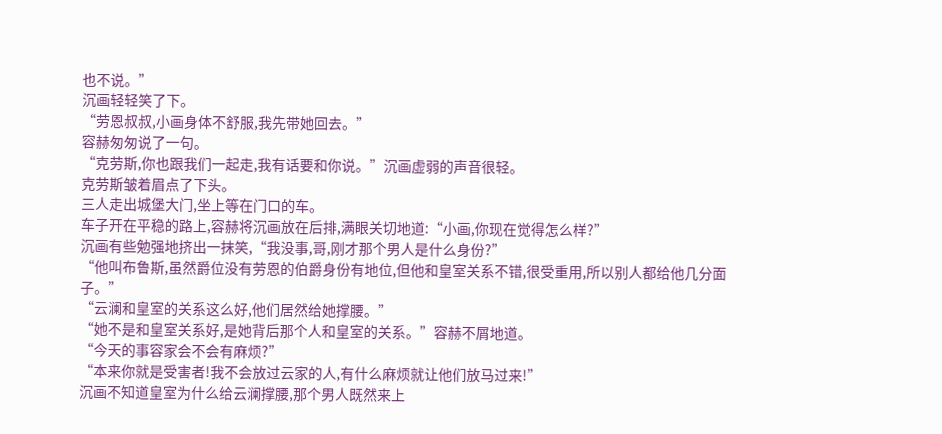也不说。”
沉画轻轻笑了下。
“劳恩叔叔,小画身体不舒服,我先带她回去。”
容赫匆匆说了一句。
“克劳斯,你也跟我们一起走,我有话要和你说。”沉画虚弱的声音很轻。
克劳斯皱着眉点了下头。
三人走出城堡大门,坐上等在门口的车。
车子开在平稳的路上,容赫将沉画放在后排,满眼关切地道:“小画,你现在觉得怎么样?”
沉画有些勉强地挤出一抹笑,“我没事,哥,刚才那个男人是什么身份?”
“他叫布鲁斯,虽然爵位没有劳恩的伯爵身份有地位,但他和皇室关系不错,很受重用,所以别人都给他几分面子。”
“云澜和皇室的关系这么好,他们居然给她撑腰。”
“她不是和皇室关系好,是她背后那个人和皇室的关系。”容赫不屑地道。
“今天的事容家会不会有麻烦?”
“本来你就是受害者!我不会放过云家的人,有什么麻烦就让他们放马过来!”
沉画不知道皇室为什么给云澜撑腰,那个男人既然来上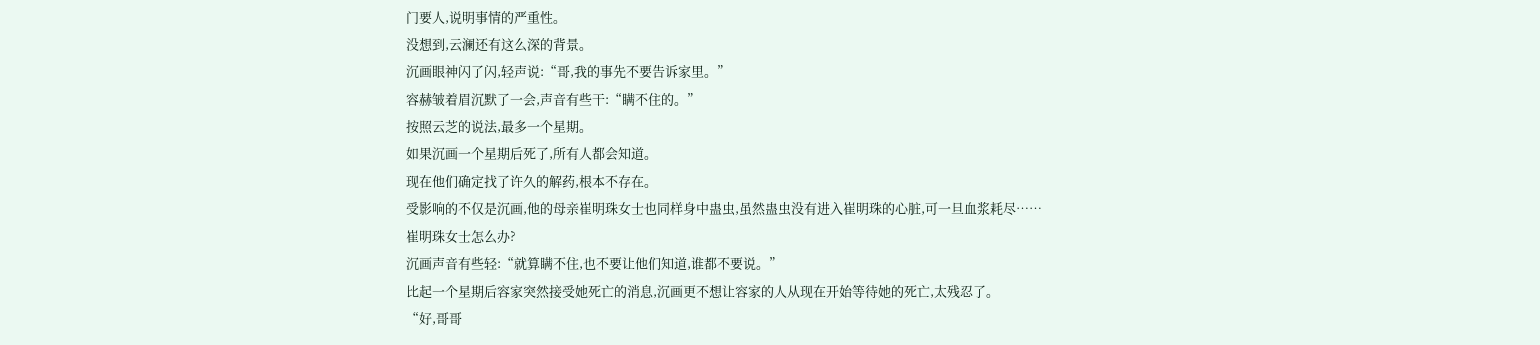门要人,说明事情的严重性。
没想到,云澜还有这么深的背景。
沉画眼神闪了闪,轻声说:“哥,我的事先不要告诉家里。”
容赫皱着眉沉默了一会,声音有些干:“瞒不住的。”
按照云芝的说法,最多一个星期。
如果沉画一个星期后死了,所有人都会知道。
现在他们确定找了许久的解药,根本不存在。
受影响的不仅是沉画,他的母亲崔明珠女士也同样身中蛊虫,虽然蛊虫没有进入崔明珠的心脏,可一旦血浆耗尽……
崔明珠女士怎么办?
沉画声音有些轻:“就算瞒不住,也不要让他们知道,谁都不要说。”
比起一个星期后容家突然接受她死亡的消息,沉画更不想让容家的人从现在开始等待她的死亡,太残忍了。
“好,哥哥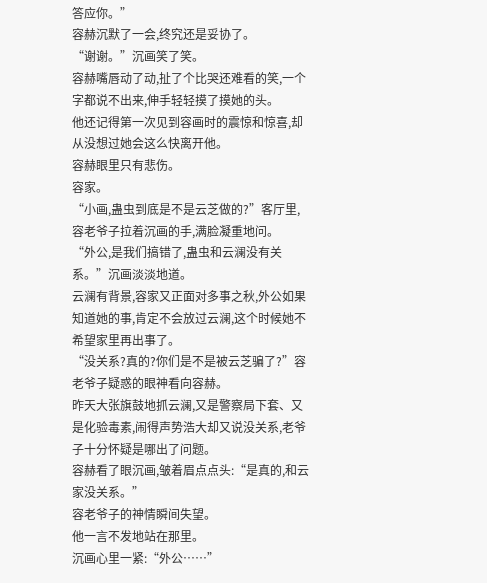答应你。”
容赫沉默了一会,终究还是妥协了。
“谢谢。”沉画笑了笑。
容赫嘴唇动了动,扯了个比哭还难看的笑,一个字都说不出来,伸手轻轻摸了摸她的头。
他还记得第一次见到容画时的震惊和惊喜,却从没想过她会这么快离开他。
容赫眼里只有悲伤。
容家。
“小画,蛊虫到底是不是云芝做的?”客厅里,容老爷子拉着沉画的手,满脸凝重地问。
“外公,是我们搞错了,蛊虫和云澜没有关系。”沉画淡淡地道。
云澜有背景,容家又正面对多事之秋,外公如果知道她的事,肯定不会放过云澜,这个时候她不希望家里再出事了。
“没关系?真的?你们是不是被云芝骗了?”容老爷子疑惑的眼神看向容赫。
昨天大张旗鼓地抓云澜,又是警察局下套、又是化验毒素,闹得声势浩大却又说没关系,老爷子十分怀疑是哪出了问题。
容赫看了眼沉画,皱着眉点点头:“是真的,和云家没关系。”
容老爷子的神情瞬间失望。
他一言不发地站在那里。
沉画心里一紧:“外公……”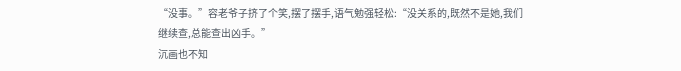“没事。”容老爷子挤了个笑,摆了摆手,语气勉强轻松:“没关系的,既然不是她,我们继续查,总能查出凶手。”
沉画也不知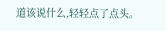道该说什么,轻轻点了点头。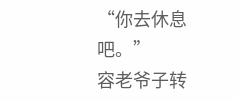“你去休息吧。”
容老爷子转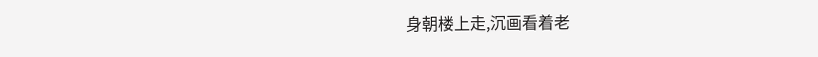身朝楼上走,沉画看着老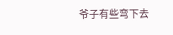爷子有些弯下去